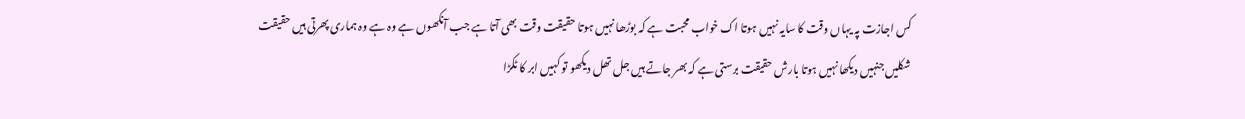کس اجازت پہ یہاں وقت کا سایہ نہیں ہوتا اک خواب محبت ہے کہ بوڑھا نہیں ہوتا حقیقت وقت بھی آتا ہے جب آنکھوں ہے وہ ہے وہ ہماری پھرتی ہیں حقیقت شکلیں جنہیں دیکھا نہیں ہوتا بارش حقیقت برستی ہے کہ بھر جاتے ہیں جل تھل دیکھو تو کہیں ابر کا ٹکڑا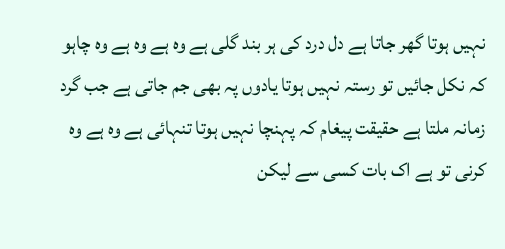نہیں ہوتا گھر جاتا ہے دل درد کی ہر بند گلی ہے وہ ہے وہ ہے وہ چاہو کہ نکل جائیں تو رستہ نہیں ہوتا یادوں پہ بھی جم جاتی ہے جب گرد زمانہ ملتا ہے حقیقت پیغام کہ پہنچا نہیں ہوتا تنہائی ہے وہ ہے وہ کرنی تو ہے اک بات کسی سے لیکن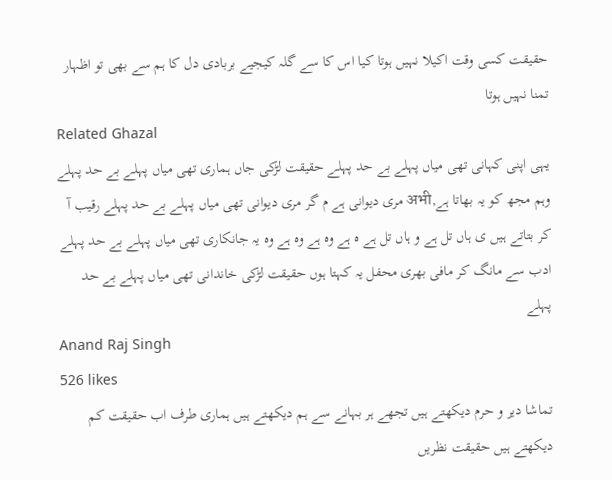حقیقت کسی وقت اکیلا نہیں ہوتا کیا اس کا سے گلہ کیجیے بربادی دل کا ہم سے بھی تو اظہار تمنا نہیں ہوتا
Related Ghazal
یہی اپنی کہانی تھی میاں پہلے بے حد پہلے حقیقت لڑکی جاں ہماری تھی میاں پہلے بے حد پہلے وہم مجھ کو یہ بھاتا ہے,अभी مری دیوانی ہے م گر مری دیوانی تھی میاں پہلے بے حد پہلے رقیب آ کر بتاتے ہیں ی ہاں تل ہے و ہاں تل ہے ہ ہے وہ ہے وہ ہے وہ یہ جانکاری تھی میاں پہلے بے حد پہلے ادب سے مانگ کر مافی بھری محفل یہ کہتا ہوں حقیقت لڑکی خاندانی تھی میاں پہلے بے حد پہلے
Anand Raj Singh
526 likes
تماشا دیر و حرم دیکھتے ہیں تجھے ہر بہانے سے ہم دیکھتے ہیں ہماری طرف اب حقیقت کم دیکھتے ہیں حقیقت نظریں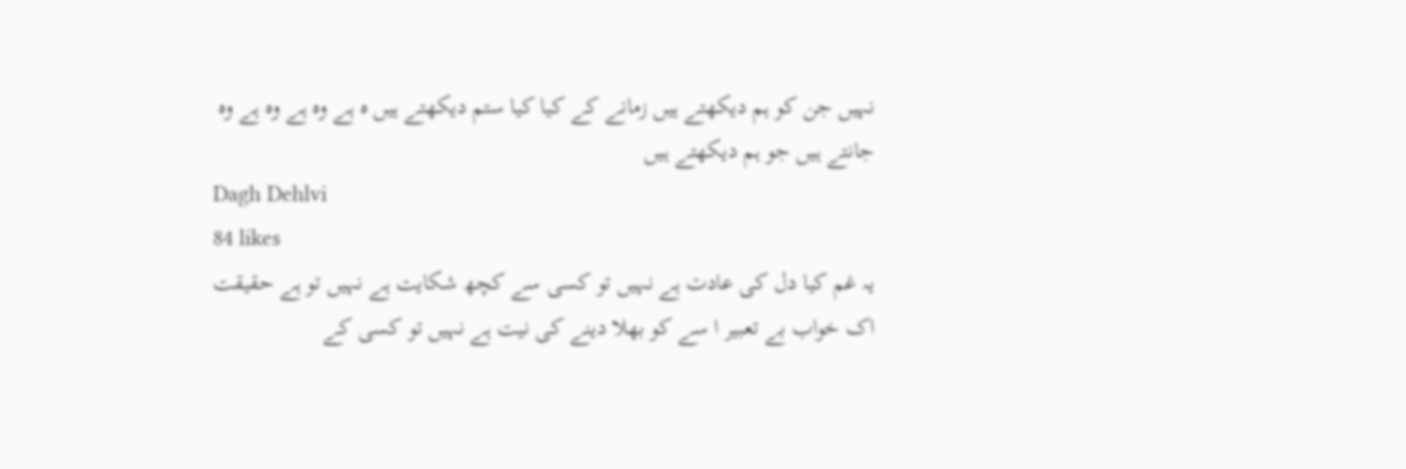نہیں جن کو ہم دیکھتے ہیں زمانے کے کیا کیا ستم دیکھتے ہیں ہ ہے وہ ہے وہ ہے وہ جانتے ہیں جو ہم دیکھتے ہیں
Dagh Dehlvi
84 likes
یہ غم کیا دل کی عادت ہے نہیں تو کسی سے کچھ شکایت ہے نہیں تو ہے حقیقت اک خواب بے تعبیر ا سے کو بھلا دینے کی نیت ہے نہیں تو کسی کے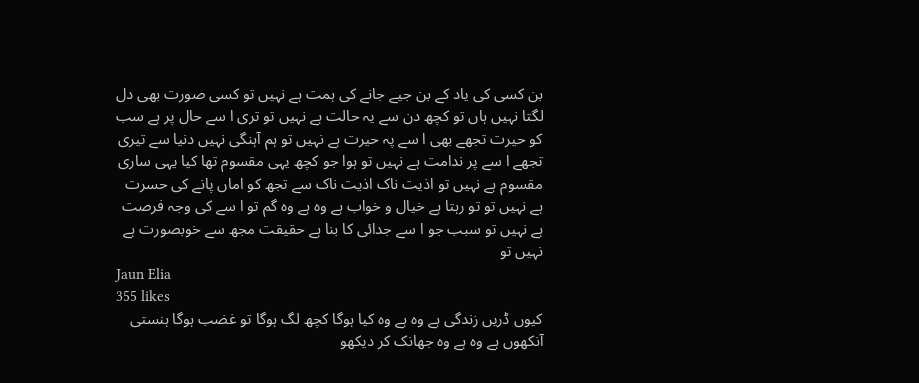بن کسی کی یاد کے بن جیے جانے کی ہمت ہے نہیں تو کسی صورت بھی دل لگتا نہیں ہاں تو کچھ دن سے یہ حالت ہے نہیں تو تری ا سے حال پر ہے سب کو حیرت تجھے بھی ا سے پہ حیرت ہے نہیں تو ہم آہنگی نہیں دنیا سے تیری تجھے ا سے پر ندامت ہے نہیں تو ہوا جو کچھ یہی مقسوم تھا کیا یہی ساری مقسوم ہے نہیں تو اذیت ناک اذیت ناک سے تجھ کو اماں پانے کی حسرت ہے نہیں تو تو رہتا ہے خیال و خواب ہے وہ ہے وہ گم تو ا سے کی وجہ فرصت ہے نہیں تو سبب جو ا سے جدائی کا بنا ہے حقیقت مجھ سے خوبصورت ہے نہیں تو
Jaun Elia
355 likes
کیوں ڈریں زندگی ہے وہ ہے وہ کیا ہوگا کچھ لگ ہوگا تو غضب ہوگا ہنستی آنکھوں ہے وہ ہے وہ جھانک کر دیکھو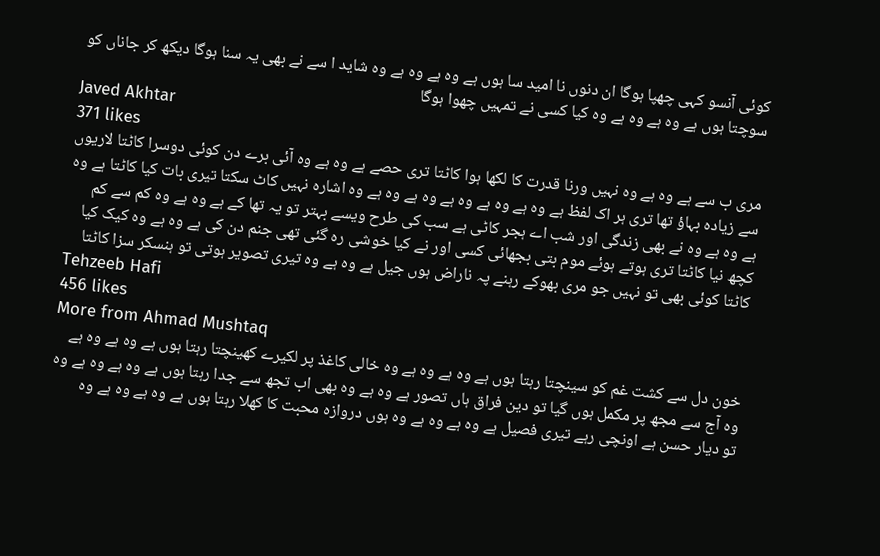کوئی آنسو کہی چھپا ہوگا ان دنوں نا امید سا ہوں ہے وہ ہے وہ ہے وہ شاید ا سے نے بھی یہ سنا ہوگا دیکھ کر جاناں کو سوچتا ہوں ہے وہ ہے وہ ہے وہ کیا کسی نے تمہیں چھوا ہوگا
Javed Akhtar
371 likes
مری ب سے ہے وہ ہے وہ نہیں ورنا قدرت کا لکھا ہوا کاٹتا تری حصے ہے وہ ہے وہ آئی برے دن کوئی دوسرا کاٹتا لاریوں سے زیادہ بہاؤ تھا تری ہر اک لفظ ہے وہ ہے وہ ہے وہ ہے وہ ہے وہ ہے وہ اشارہ نہیں کاٹ سکتا تیری بات کیا کاٹتا ہے وہ ہے وہ ہے وہ نے بھی زندگی اور شب اے ہجر کاٹی ہے سب کی طرح ویسے بہتر تو یہ تھا کے ہے وہ ہے وہ کم سے کم کچھ نیا کاٹتا تری ہوتے ہوئے موم بتی بجھائی کسی اور نے کیا خوشی رہ گئی تھی جنم دن کی ہے وہ ہے وہ کیک کیا کاٹتا کوئی بھی تو نہیں جو مری بھوکے رہنے پہ ناراض ہوں جیل ہے وہ ہے وہ تیری تصویر ہوتی تو ہنسکر سزا کاٹتا
Tehzeeb Hafi
456 likes
More from Ahmad Mushtaq
خون دل سے کشت غم کو سینچتا رہتا ہوں ہے وہ ہے وہ ہے وہ خالی کاغذ پر لکیرے کھینچتا رہتا ہوں ہے وہ ہے وہ ہے وہ آج سے مجھ پر مکمل ہوں گیا تو دین فراق ہاں تصور ہے وہ ہے وہ بھی اب تجھ سے جدا رہتا ہوں ہے وہ ہے وہ ہے وہ تو دیار حسن ہے اونچی رہے تیری فصیل ہے وہ ہے وہ ہے وہ ہوں دروازہ محبت کا کھلا رہتا ہوں ہے وہ ہے وہ ہے وہ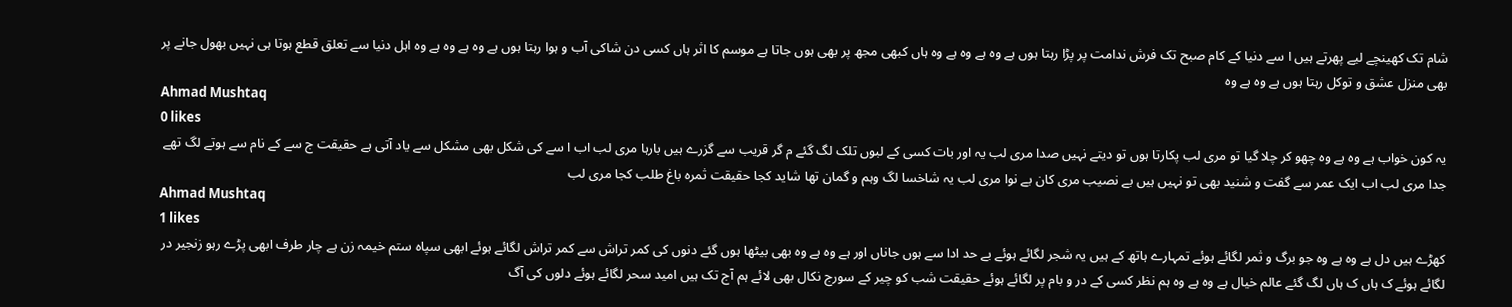شام تک کھینچے لیے پھرتے ہیں ا سے دنیا کے کام صبح تک فرش ندامت پر پڑا رہتا ہوں ہے وہ ہے وہ ہے وہ ہاں کبھی مجھ پر بھی ہوں جاتا ہے موسم کا اثر ہاں کسی دن شاکی آب و ہوا رہتا ہوں ہے وہ ہے وہ ہے وہ اہل دنیا سے تعلق قطع ہوتا ہی نہیں بھول جانے پر بھی منزل عشق و توکل رہتا ہوں ہے وہ ہے وہ
Ahmad Mushtaq
0 likes
یہ کون خواب ہے وہ ہے وہ چھو کر چلا گیا تو مری لب پکارتا ہوں تو دیتے نہیں صدا مری لب یہ اور بات کسی کے لبوں تلک لگ گئے م گر قریب سے گزرے ہیں بارہا مری لب اب ا سے کی شکل بھی مشکل سے یاد آتی ہے حقیقت ج سے کے نام سے ہوتے لگ تھے جدا مری لب اب ایک عمر سے گفت و شنید بھی تو نہیں ہیں بے نصیب مری کان بے نوا مری لب یہ شاخسا لگ وہم و گمان تھا شاید کجا حقیقت ثمرہ باغ طلب کجا مری لب
Ahmad Mushtaq
1 likes
کھڑے ہیں دل ہے وہ ہے وہ جو برگ و ثمر لگائے ہوئے تمہارے ہاتھ کے ہیں یہ شجر لگائے ہوئے بے حد ادا سے ہوں جاناں اور ہے وہ ہے وہ بھی بیٹھا ہوں گئے دنوں کی کمر تراش سے کمر تراش لگائے ہوئے ابھی سپاہ ستم خیمہ زن ہے چار طرف ابھی پڑے رہو زنجیر در لگائے ہوئے ک ہاں ک ہاں لگ گئے عالم خیال ہے وہ ہے وہ ہم نظر کسی کے در و بام پر لگائے ہوئے حقیقت شب کو چیر کے سورج نکال بھی لائے ہم آج تک ہیں امید سحر لگائے ہوئے دلوں کی آگ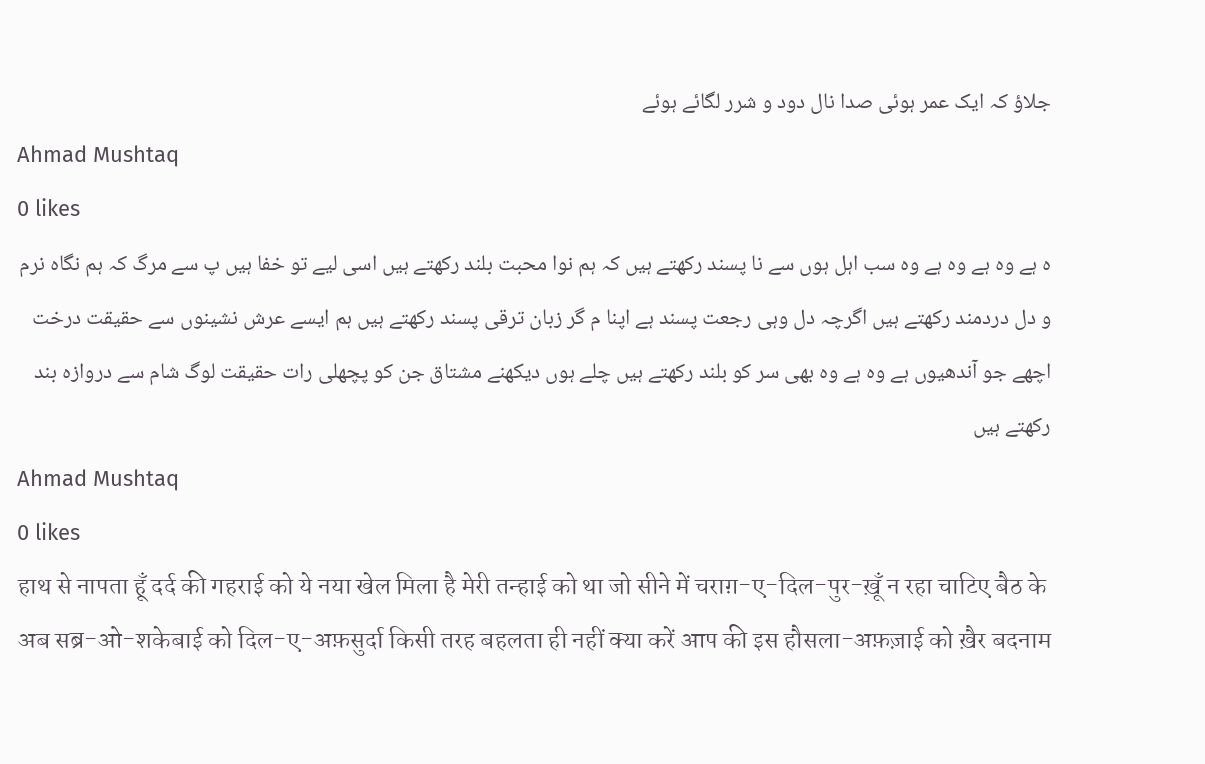جلاؤ کہ ایک عمر ہوئی صدا نال دود و شرر لگائے ہوئے
Ahmad Mushtaq
0 likes
ہ ہے وہ ہے وہ ہے وہ سب اہل ہوں سے نا پسند رکھتے ہیں کہ ہم نوا محبت بلند رکھتے ہیں اسی لیے تو خفا ہیں پ سے مرگ کہ ہم نگاہ نرم و دل دردمند رکھتے ہیں اگرچہ دل وہی رجعت پسند ہے اپنا م گر زبان ترقی پسند رکھتے ہیں ہم ایسے عرش نشینوں سے حقیقت درخت اچھے جو آندھیوں ہے وہ ہے وہ بھی سر کو بلند رکھتے ہیں چلے ہوں دیکھنے مشتاق جن کو پچھلی رات حقیقت لوگ شام سے دروازہ بند رکھتے ہیں
Ahmad Mushtaq
0 likes
हाथ से नापता हूँ दर्द की गहराई को ये नया खेल मिला है मेरी तन्हाई को था जो सीने में चराग़-ए-दिल-पुर-ख़ूँ न रहा चाटिए बैठ के अब सब्र-ओ-शकेबाई को दिल-ए-अफ़सुर्दा किसी तरह बहलता ही नहीं क्या करें आप की इस हौसला-अफ़ज़ाई को ख़ैर बदनाम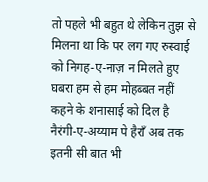तो पहले भी बहुत थे लेकिन तुझ से मिलना था कि पर लग गए रुस्वाई को निगह-ए-नाज़ न मिलते हुए घबरा हम से हम मोहब्बत नहीं कहने के शनासाई को दिल है नैरंगी-ए-अय्याम पे हैराँ अब तक इतनी सी बात भी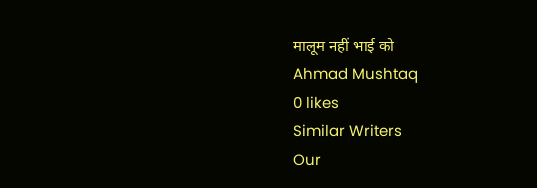मालूम नहीं भाई को
Ahmad Mushtaq
0 likes
Similar Writers
Our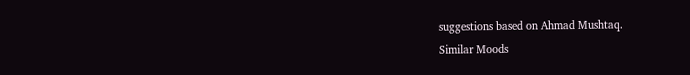suggestions based on Ahmad Mushtaq.
Similar Moods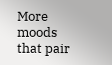More moods that pair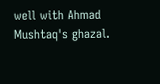well with Ahmad Mushtaq's ghazal.